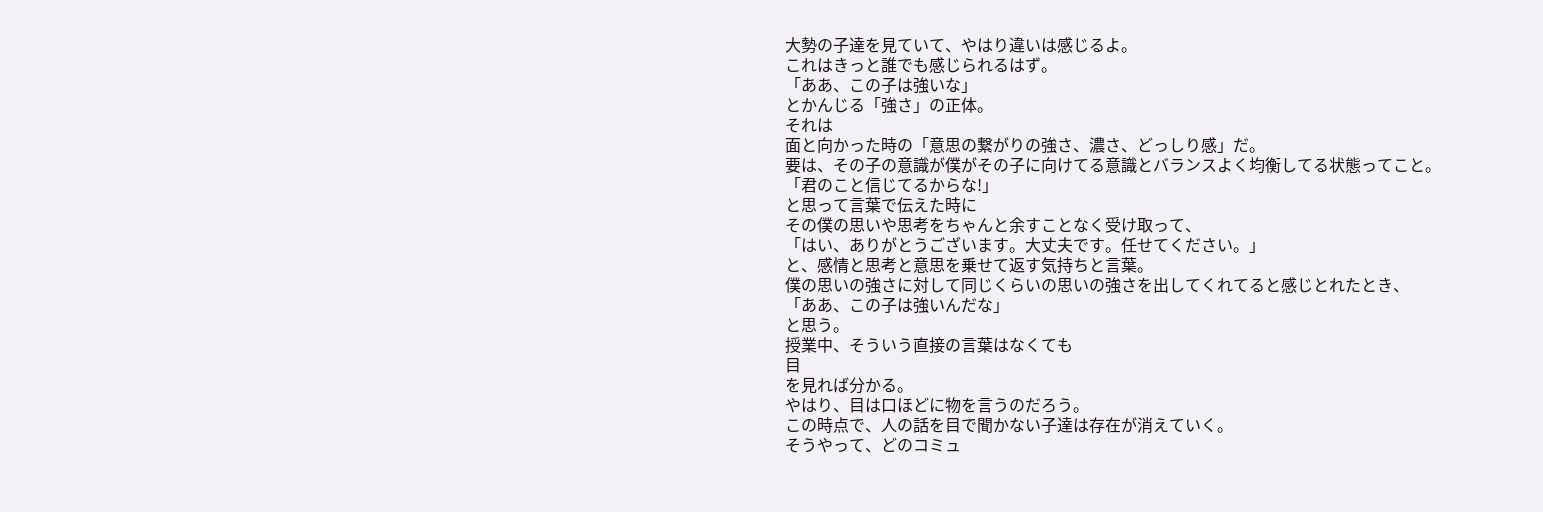大勢の子達を見ていて、やはり違いは感じるよ。
これはきっと誰でも感じられるはず。
「ああ、この子は強いな」
とかんじる「強さ」の正体。
それは
面と向かった時の「意思の繋がりの強さ、濃さ、どっしり感」だ。
要は、その子の意識が僕がその子に向けてる意識とバランスよく均衡してる状態ってこと。
「君のこと信じてるからな!」
と思って言葉で伝えた時に
その僕の思いや思考をちゃんと余すことなく受け取って、
「はい、ありがとうございます。大丈夫です。任せてください。」
と、感情と思考と意思を乗せて返す気持ちと言葉。
僕の思いの強さに対して同じくらいの思いの強さを出してくれてると感じとれたとき、
「ああ、この子は強いんだな」
と思う。
授業中、そういう直接の言葉はなくても
目
を見れば分かる。
やはり、目は口ほどに物を言うのだろう。
この時点で、人の話を目で聞かない子達は存在が消えていく。
そうやって、どのコミュ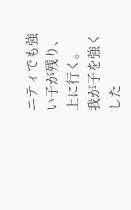ニティでも強い子が残り、上に行く。
我が子を強くした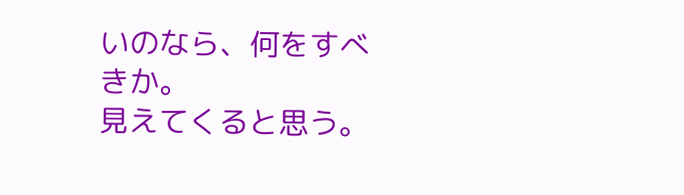いのなら、何をすべきか。
見えてくると思う。